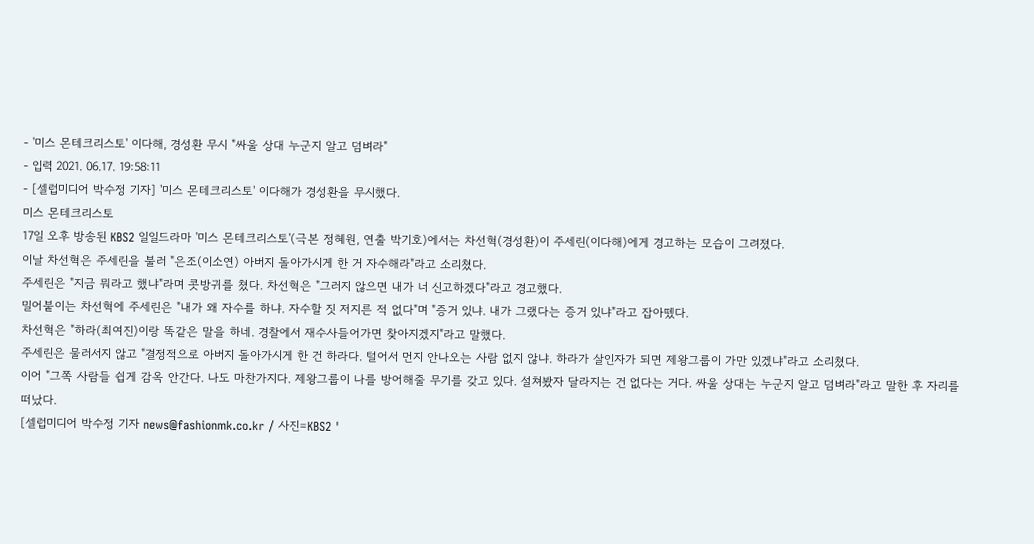- '미스 몬테크리스토' 이다해, 경성환 무시 "싸울 상대 누군지 알고 덤벼라"
- 입력 2021. 06.17. 19:58:11
- [셀럽미디어 박수정 기자] '미스 몬테크리스토' 이다해가 경성환을 무시했다.
미스 몬테크리스토
17일 오후 방송된 KBS2 일일드라마 '미스 몬테크리스토'(극본 정혜원, 연출 박기호)에서는 차선혁(경성환)이 주세린(이다해)에게 경고하는 모습이 그려졌다.
이날 차선혁은 주세린을 불러 "은조(이소연) 아버지 돌아가시게 한 거 자수해라"라고 소리쳤다.
주세린은 "지금 뭐라고 했냐"라며 콧방귀를 쳤다. 차선혁은 "그러지 않으면 내가 너 신고하겠다"라고 경고했다.
밀어붙이는 차선혁에 주세린은 "내가 왜 자수를 하냐. 자수할 짓 저지른 적 없다"며 "증거 있냐. 내가 그랬다는 증거 있냐"라고 잡아뗐다.
차선혁은 "하라(최여진)이랑 똑같은 말을 하네. 경찰에서 재수사들어가면 찾아지겠지"라고 말했다.
주세린은 물러서지 않고 "결정적으로 아버지 돌아가시게 한 건 하라다. 털어서 먼지 안나오는 사람 없지 않냐. 하라가 살인자가 되면 제왕그룹이 가만 있겠냐"라고 소리쳤다.
이어 "그쪽 사람들 쉽게 감옥 안간다. 나도 마찬가지다. 제왕그룹이 나를 방어해줄 무기를 갖고 있다. 설쳐봤자 달라지는 건 없다는 거다. 싸울 상대는 누군지 알고 덤벼라"라고 말한 후 자리를 떠났다.
[셀럽미디어 박수정 기자 news@fashionmk.co.kr / 사진=KBS2 '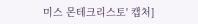미스 몬테크리스토' 캡처]